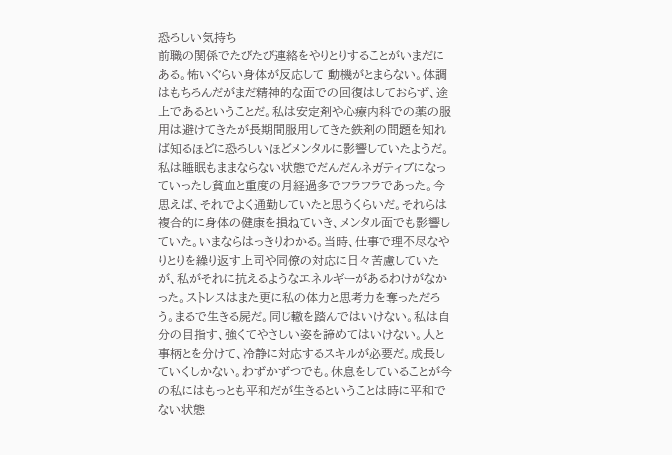恐ろしい気持ち
前職の関係でたびたび連絡をやりとりすることがいまだにある。怖いぐらい身体が反応して 動機がとまらない。体調はもちろんだがまだ精神的な面での回復はしておらず、途上であるということだ。私は安定剤や心療内科での薬の服用は避けてきたが長期間服用してきた鉄剤の問題を知れば知るほどに恐ろしいほどメンタルに影響していたようだ。私は睡眠もままならない状態でだんだんネガティブになっていったし貧血と重度の月経過多でフラフラであった。今思えば、それでよく通勤していたと思うくらいだ。それらは複合的に身体の健康を損ねていき、メンタル面でも影響していた。いまならはっきりわかる。当時、仕事で理不尽なやりとりを繰り返す上司や同僚の対応に日々苦慮していたが、私がそれに抗えるようなエネルギーがあるわけがなかった。ストレスはまた更に私の体力と思考力を奪っただろう。まるで生きる屍だ。同じ轍を踏んではいけない。私は自分の目指す、強くてやさしい姿を諦めてはいけない。人と事柄とを分けて、冷静に対応するスキルが必要だ。成長していくしかない。わずかずつでも。休息をしていることが今の私にはもっとも平和だが生きるということは時に平和でない状態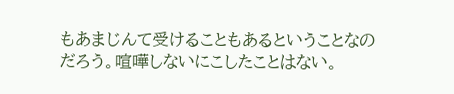もあまじんて受けることもあるということなのだろう。喧嘩しないにこしたことはない。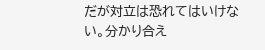だが対立は恐れてはいけない。分かり合え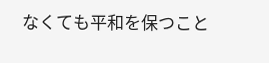なくても平和を保つこと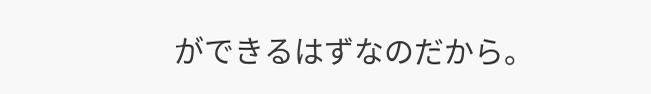ができるはずなのだから。